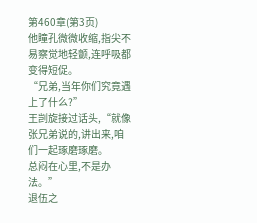第460章(第3页)
他瞳孔微微收缩,指尖不易察觉地轻颤,连呼吸都变得短促。
“兄弟,当年你们究竟遇上了什么?”
王剀旋接过话头,“就像张兄弟说的,讲出来,咱们一起琢磨琢磨。
总闷在心里,不是办法。”
退伍之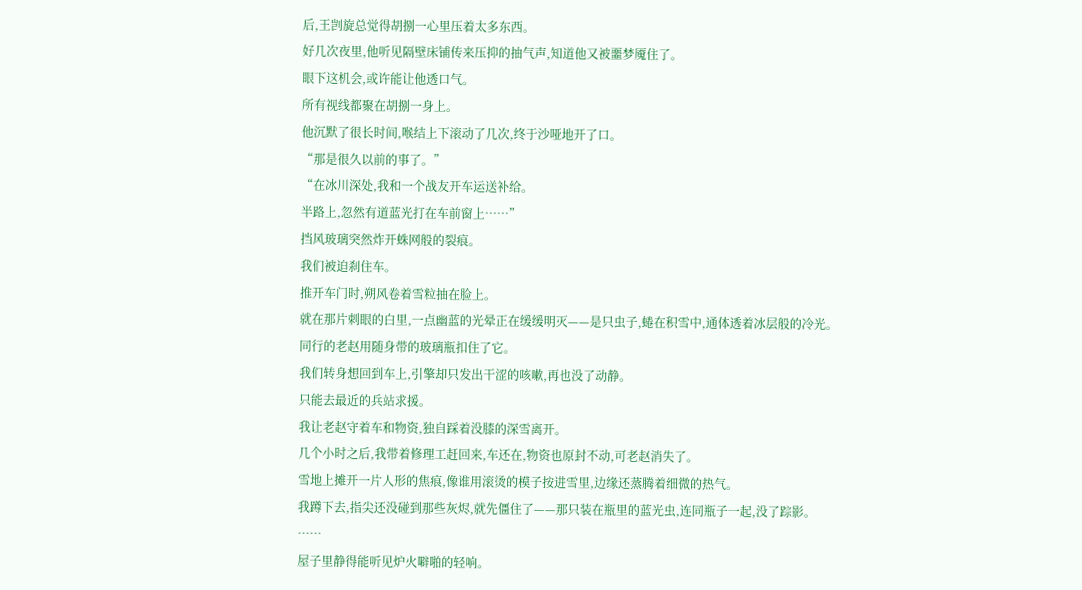后,王剀旋总觉得胡捌一心里压着太多东西。
好几次夜里,他听见隔壁床铺传来压抑的抽气声,知道他又被噩梦魇住了。
眼下这机会,或许能让他透口气。
所有视线都聚在胡捌一身上。
他沉默了很长时间,喉结上下滚动了几次,终于沙哑地开了口。
“那是很久以前的事了。”
“在冰川深处,我和一个战友开车运送补给。
半路上,忽然有道蓝光打在车前窗上……”
挡风玻璃突然炸开蛛网般的裂痕。
我们被迫刹住车。
推开车门时,朔风卷着雪粒抽在脸上。
就在那片刺眼的白里,一点幽蓝的光晕正在缓缓明灭——是只虫子,蜷在积雪中,通体透着冰层般的冷光。
同行的老赵用随身带的玻璃瓶扣住了它。
我们转身想回到车上,引擎却只发出干涩的咳嗽,再也没了动静。
只能去最近的兵站求援。
我让老赵守着车和物资,独自踩着没膝的深雪离开。
几个小时之后,我带着修理工赶回来,车还在,物资也原封不动,可老赵消失了。
雪地上摊开一片人形的焦痕,像谁用滚烫的模子按进雪里,边缘还蒸腾着细微的热气。
我蹲下去,指尖还没碰到那些灰烬,就先僵住了——那只装在瓶里的蓝光虫,连同瓶子一起,没了踪影。
……
屋子里静得能听见炉火噼啪的轻响。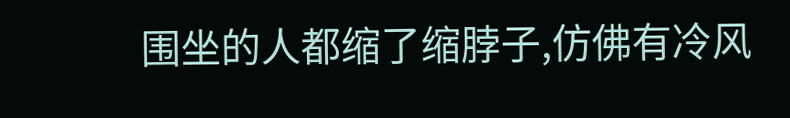围坐的人都缩了缩脖子,仿佛有冷风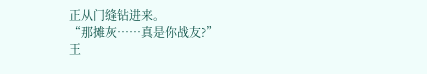正从门缝钻进来。
“那摊灰……真是你战友?”
王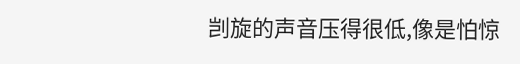剀旋的声音压得很低,像是怕惊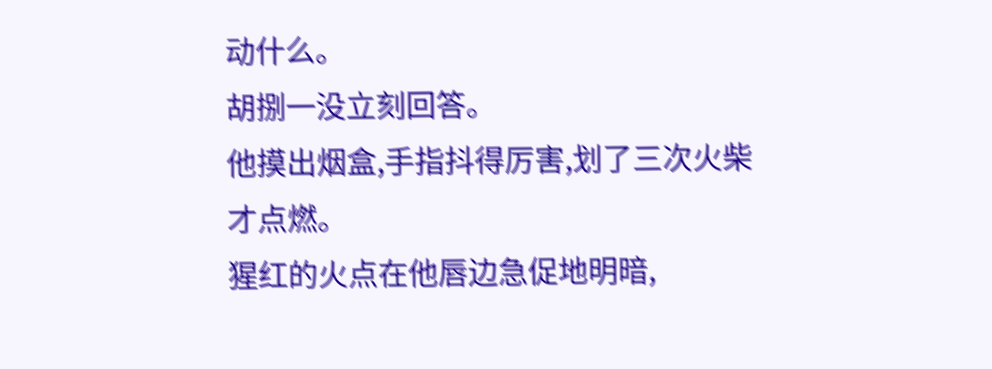动什么。
胡捌一没立刻回答。
他摸出烟盒,手指抖得厉害,划了三次火柴才点燃。
猩红的火点在他唇边急促地明暗,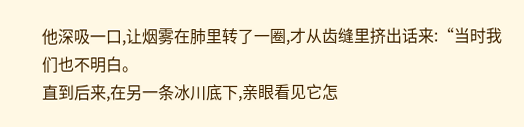他深吸一口,让烟雾在肺里转了一圈,才从齿缝里挤出话来:“当时我们也不明白。
直到后来,在另一条冰川底下,亲眼看见它怎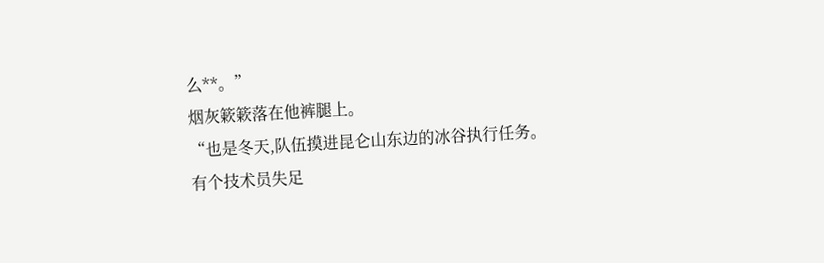么**。”
烟灰簌簌落在他裤腿上。
“也是冬天,队伍摸进昆仑山东边的冰谷执行任务。
有个技术员失足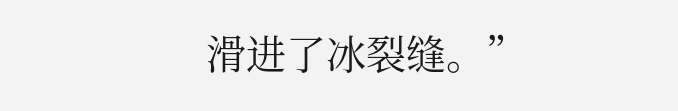滑进了冰裂缝。”